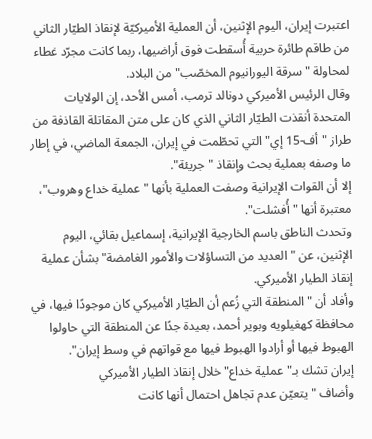اعتبرت إيران، اليوم الإثنين، أن العملية الأميركيّة لإنقاذ الطيّار الثاني من طاقم طائرة حربية أُسقطت فوق أراضيها، ربما كانت مجرّد غطاء لمحاولة "سرقة اليورانيوم المخصّب" من البلاد.
وقال الرئيس الأميركي دونالد ترمب، أمس الأحد، إن الولايات المتحدة أنقذت الطيّار الثاني الذي كان على متن المقاتلة القاذفة من طراز "أف-15 إي" التي تحطّمت في إيران، الجمعة الماضي، في إطار ما وصفه بعملية بحث وإنقاذ "جريئة".
إلا أن القوات الإيرانية وصفت العملية بأنها "عملية خداع وهروب"، معتبرة أنها "أُفشلت".
وتحدث الناطق باسم الخارجية الإيرانية، إسماعيل بقائي، اليوم الإثنين، عن "العديد من التساؤلات والأمور الغامضة" بشأن عملية إنقاذ الطيار الأميركي.
وأفاد أن "المنطقة التي زُعم أن الطيّار الأميركي كان موجودًا فيها، في محافظة كهغيلويه وبوير أحمد، بعيدة جدًا عن المنطقة التي حاولوا الهبوط فيها أو أرادوا الهبوط فيها مع قواتهم في وسط إيران".
إيران تشك بـ"عملية خداع" خلال إنقاذ الطيار الأميركي
وأضاف "يتعيّن عدم تجاهل احتمال أنها كانت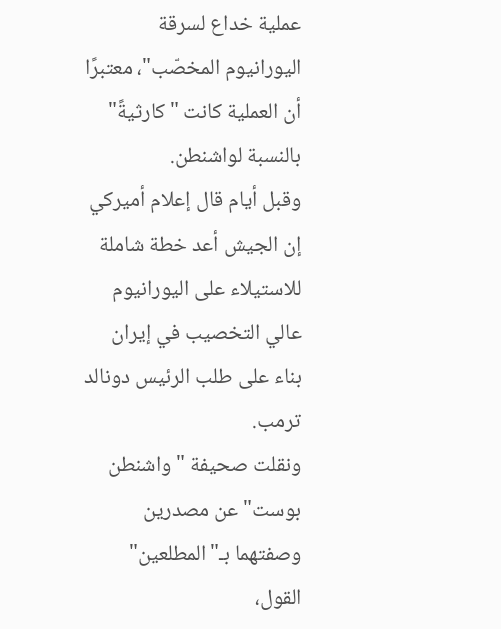عملية خداع لسرقة اليورانيوم المخصّب"، معتبرًا أن العملية كانت "كارثيةً" بالنسبة لواشنطن.
وقبل أيام قال إعلام أميركي إن الجيش أعد خطة شاملة للاستيلاء على اليورانيوم عالي التخصيب في إيران بناء على طلب الرئيس دونالد ترمب.
ونقلت صحيفة "واشنطن بوست" عن مصدرين وصفتهما بـ"المطلعين" القول،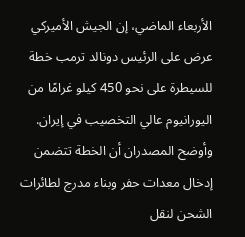الأربعاء الماضي، إن الجيش الأميركي عرض على الرئيس دونالد ترمب خطة للسيطرة على نحو 450 كيلو غرامًا من اليورانيوم عالي التخصيب في إيران.
وأوضح المصدران أن الخطة تتضمن إدخال معدات حفر وبناء مدرج لطائرات الشحن لنقل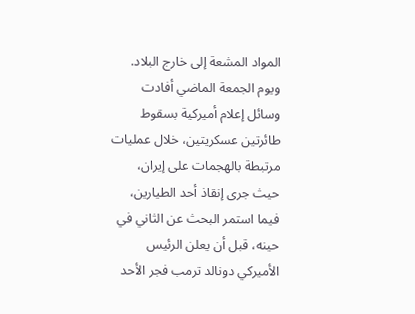المواد المشعة إلى خارج البلاد.
ويوم الجمعة الماضي أفادت وسائل إعلام أميركية بسقوط طائرتين عسكريتين، خلال عمليات مرتبطة بالهجمات على إيران، حيث جرى إنقاذ أحد الطيارين، فيما استمر البحث عن الثاني في حينه، قبل أن يعلن الرئيس الأميركي دونالد ترمب فجر الأحد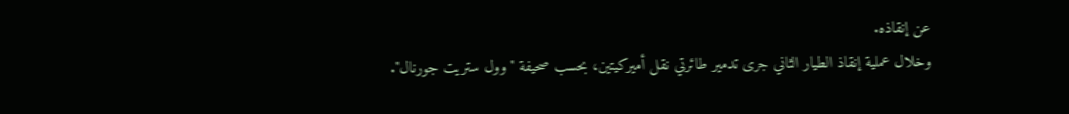عن إنقاذه.
وخلال عملية إنقاذ الطيار الثاني جرى تدمير طائرتي نقل أميركيتين، بحسب صحيفة "وول ستريت جورنال".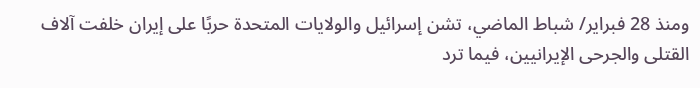ومنذ 28 فبراير/ شباط الماضي، تشن إسرائيل والولايات المتحدة حربًا على إيران خلفت آلاف القتلى والجرحى الإيرانيين، فيما ترد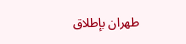طهران بإطلاق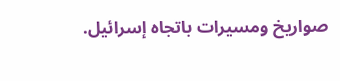صواريخ ومسيرات باتجاه إسرائيل.